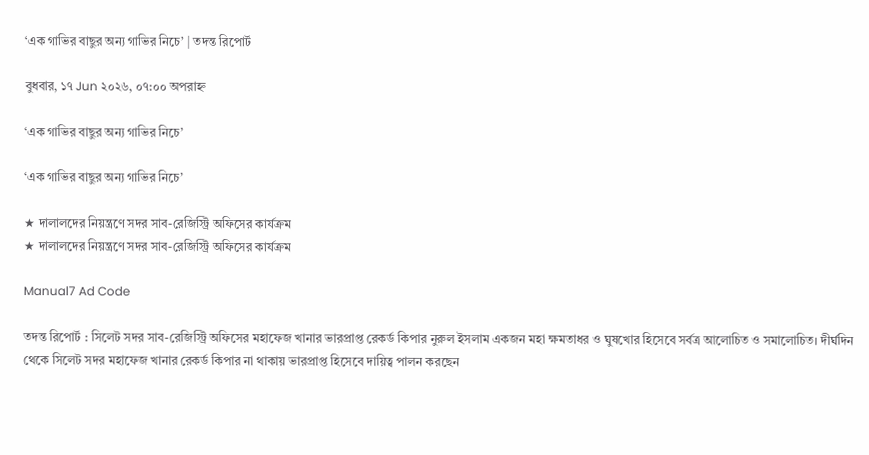‘এক গাভির বাছুর অন্য গাভির নিচে’ | তদন্ত রিপোর্ট

বুধবার, ১৭ Jun ২০২৬, ০৭:০০ অপরাহ্ন

‘এক গাভির বাছুর অন্য গাভির নিচে’

‘এক গাভির বাছুর অন্য গাভির নিচে’

★ দালালদের নিয়ন্ত্রণে সদর সাব-রেজিস্ট্রি অফিসের কার্যক্রম
★ দালালদের নিয়ন্ত্রণে সদর সাব-রেজিস্ট্রি অফিসের কার্যক্রম

Manual7 Ad Code

তদন্ত রিপোর্ট : সিলেট সদর সাব-রেজিস্ট্রি অফিসের মহাফেজ খানার ভারপ্রাপ্ত রেকর্ড কিপার নুরুল ইসলাম একজন মহা ক্ষমতাধর ও ঘুষখোর হিসেবে সর্বত্র আলোচিত ও সমালোচিত। দীর্ঘদিন থেকে সিলেট সদর মহাফেজ খানার রেকর্ড কিপার না থাকায় ভারপ্রাপ্ত হিসেবে দায়িত্ব পালন করছেন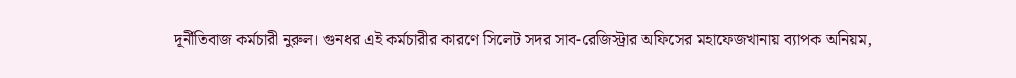দূর্নীতিবাজ কর্মচারী নুরুল। গুনধর এই কর্মচারীর কারণে সিলেট সদর সাব-রেজিস্ট্রার অফিসের মহাফেজখানায় ব্যাপক অনিয়ম,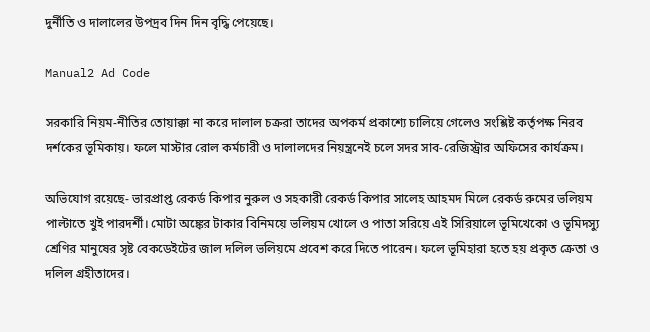দুর্নীতি ও দালালের উপদ্রব দিন দিন বৃদ্ধি পেয়েছে।

Manual2 Ad Code

সরকারি নিয়ম-নীতির তোয়াক্কা না করে দালাল চক্ররা তাদের অপকর্ম প্রকাশ্যে চালিয়ে গেলেও সংশ্লিষ্ট কর্তৃপক্ষ নিরব দর্শকের ভূমিকায়। ফলে মাস্টার রোল কর্মচারী ও দালালদের নিয়ন্ত্রনেই চলে সদর সাব-রেজিস্ট্রার অফিসের কার্যক্রম।

অভিযোগ রয়েছে- ভারপ্রাপ্ত রেকর্ড কিপার নুরুল ও সহকারী রেকর্ড কিপার সালেহ আহমদ মিলে রেকর্ড রুমের ভলিয়ম পাল্টাতে খুই পারদর্শী। মোটা অঙ্কের টাকার বিনিময়ে ভলিয়ম খোলে ও পাতা সরিয়ে এই সিরিয়ালে ভূমিখেকো ও ভূমিদস্যু শ্রেণির মানুষের সৃষ্ট বেকডেইটের জাল দলিল ভলিয়মে প্রবেশ করে দিতে পারেন। ফলে ভূমিহারা হতে হয় প্রকৃত ক্রেতা ও দলিল গ্রহীতাদের।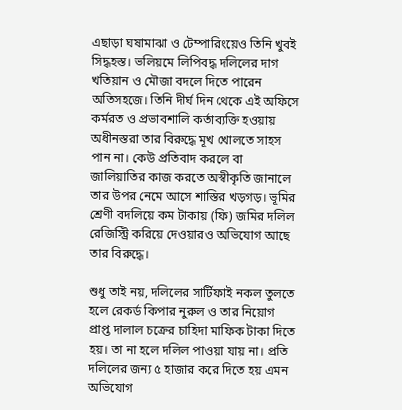এছাড়া ঘষামাঝা ও টেম্পারিংয়েও তিনি খুবই সিদ্ধহস্ত। ভলিয়মে লিপিবদ্ধ দলিলের দাগ খতিয়ান ও মৌজা বদলে দিতে পারেন অতিসহজে। তিনি দীর্ঘ দিন থেকে এই অফিসে কর্মরত ও প্রভাবশালি কর্তাব্যক্তি হওয়ায় অধীনস্তরা তার বিরুদ্ধে মূখ খোলতে সাহস পান না। কেউ প্রতিবাদ করলে বা জালিয়াতির কাজ করতে অস্বীকৃতি জানালে তার উপর নেমে আসে শাস্তির খড়গড়। ভূমির শ্রেণী বদলিয়ে কম টাকায় (ফি) জমির দলিল রেজিস্ট্রি করিয়ে দেওয়ারও অভিযোগ আছে তার বিরুদ্ধে।

শুধু তাই নয়, দলিলের সার্টিফাই নকল তুলতে হলে রেকর্ড কিপার নুরুল ও তার নিয়োগ প্রাপ্ত দালাল চক্রের চাহিদা মাফিক টাকা দিতে হয়। তা না হলে দলিল পাওয়া যায় না। প্রতি দলিলের জন্য ৫ হাজার করে দিতে হয় এমন অভিযোগ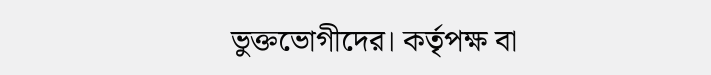ভুক্তভোগীদের। কর্তৃপক্ষ বা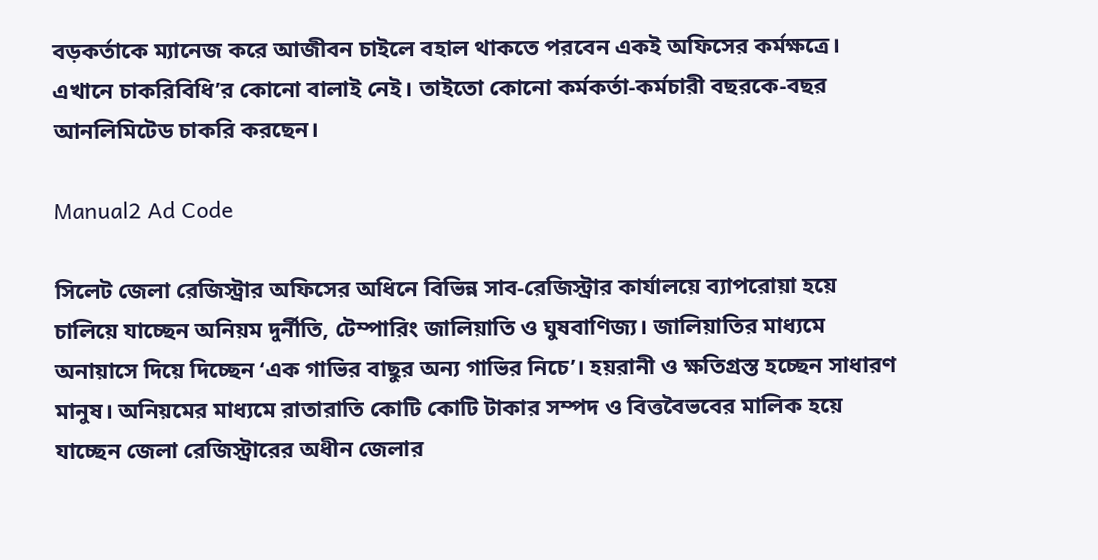বড়কর্তাকে ম্যানেজ করে আজীবন চাইলে বহাল থাকতে পরবেন একই অফিসের কর্মক্ষত্রে। এখানে চাকরিবিধি’র কোনো বালাই নেই। তাইতো কোনো কর্মকর্তা-কর্মচারী বছরকে-বছর আনলিমিটেড চাকরি করছেন।

Manual2 Ad Code

সিলেট জেলা রেজিস্ট্রার অফিসের অধিনে বিভিন্ন সাব-রেজিস্ট্রার কার্যালয়ে ব্যাপরোয়া হয়ে চালিয়ে যাচ্ছেন অনিয়ম দুর্নীতি, টেম্পারিং জালিয়াতি ও ঘুষবাণিজ্য। জালিয়াতির মাধ্যমে অনায়াসে দিয়ে দিচ্ছেন ‘এক গাভির বাছুর অন্য গাভির নিচে’। হয়রানী ও ক্ষতিগ্রস্ত হচ্ছেন সাধারণ মানুষ। অনিয়মের মাধ্যমে রাতারাতি কোটি কোটি টাকার সম্পদ ও বিত্তবৈভবের মালিক হয়ে যাচ্ছেন জেলা রেজিস্ট্রারের অধীন জেলার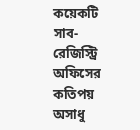কয়েকটি সাব-রেজিস্ট্রি অফিসের কতিপয় অসাধু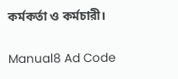কর্মকর্তা ও কর্মচারী।

Manual8 Ad Code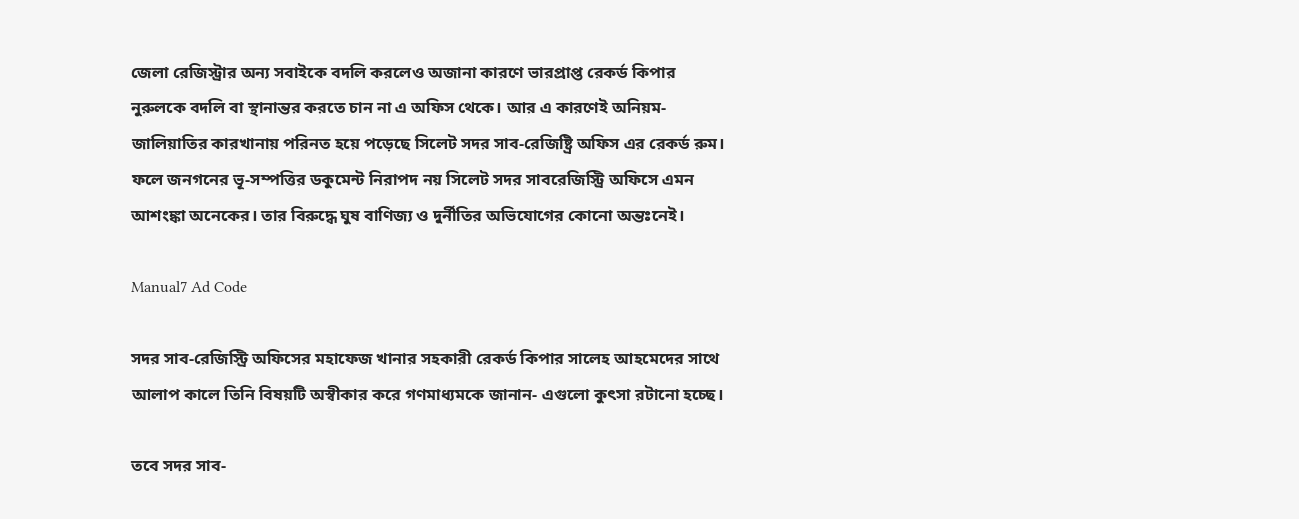জেলা রেজিস্ট্রার অন্য সবাইকে বদলি করলেও অজানা কারণে ভারপ্রাপ্ত রেকর্ড কিপার নুরুলকে বদলি বা স্থানান্তর করতে চান না এ অফিস থেকে। আর এ কারণেই অনিয়ম-জালিয়াতির কারখানায় পরিনত হয়ে পড়েছে সিলেট সদর সাব-রেজিষ্ট্রি অফিস এর রেকর্ড রুম। ফলে জনগনের ভূ-সম্পত্তির ডকুমেন্ট নিরাপদ নয় সিলেট সদর সাবরেজিস্ট্রি অফিসে এমন আশংঙ্কা অনেকের। তার বিরুদ্ধে ঘুষ বাণিজ্য ও দুর্নীতির অভিযোগের কোনো অন্তঃনেই।

Manual7 Ad Code

সদর সাব-রেজিস্ট্রি অফিসের মহাফেজ খানার সহকারী রেকর্ড কিপার সালেহ আহমেদের সাথে আলাপ কালে তিনি বিষয়টি অস্বীকার করে গণমাধ্যমকে জানান- এগুলো কুৎসা রটানো হচ্ছে।

তবে সদর সাব-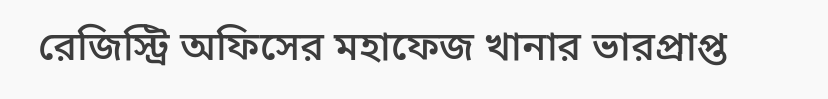রেজিস্ট্রি অফিসের মহাফেজ খানার ভারপ্রাপ্ত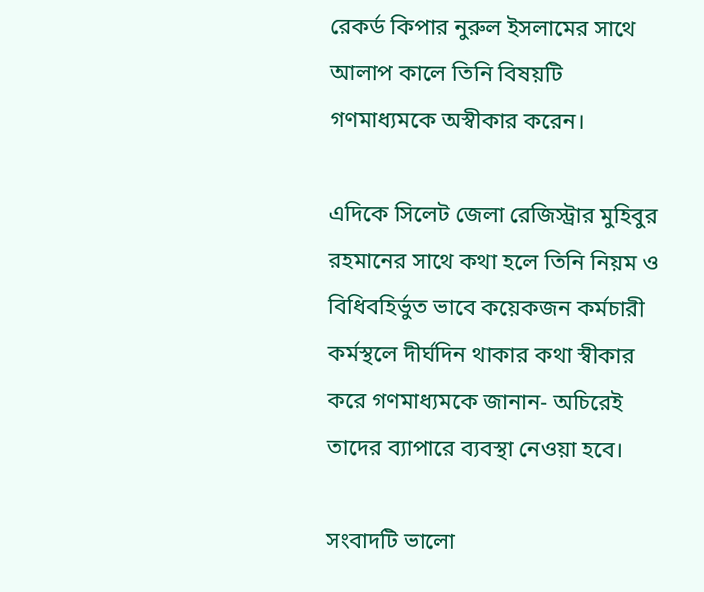রেকর্ড কিপার নুরুল ইসলামের সাথে আলাপ কালে তিনি বিষয়টি গণমাধ্যমকে অস্বীকার করেন।

এদিকে সিলেট জেলা রেজিস্ট্রার মুহিবুর রহমানের সাথে কথা হলে তিনি নিয়ম ও বিধিবহির্ভুত ভাবে কয়েকজন কর্মচারী কর্মস্থলে দীর্ঘদিন থাকার কথা স্বীকার করে গণমাধ্যমকে জানান- অচিরেই তাদের ব্যাপারে ব্যবস্থা নেওয়া হবে।

সংবাদটি ভালো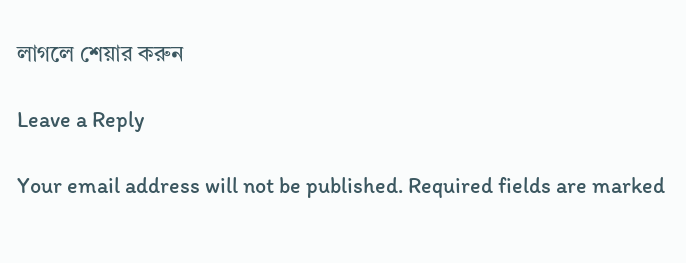লাগলে শেয়ার করুন

Leave a Reply

Your email address will not be published. Required fields are marked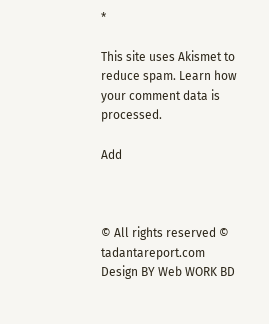*

This site uses Akismet to reduce spam. Learn how your comment data is processed.

Add



© All rights reserved © tadantareport.com
Design BY Web WORK BD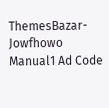ThemesBazar-Jowfhowo
Manual1 Ad Code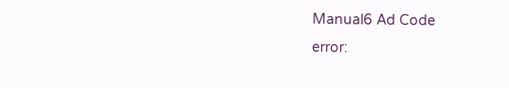Manual6 Ad Code
error: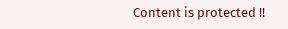Content is protected !!